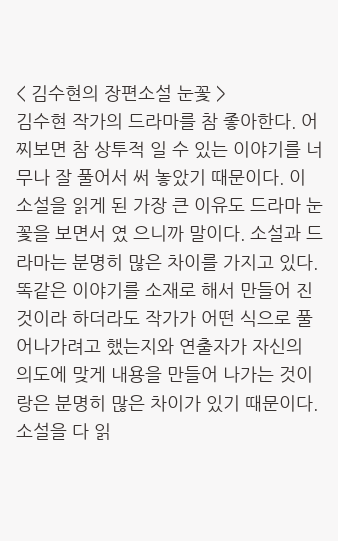< 김수현의 장편소설 눈꽃 >
김수현 작가의 드라마를 참 좋아한다. 어찌보면 참 상투적 일 수 있는 이야기를 너무나 잘 풀어서 써 놓았기 때문이다. 이 소설을 읽게 된 가장 큰 이유도 드라마 눈꽃을 보면서 였 으니까 말이다. 소설과 드라마는 분명히 많은 차이를 가지고 있다. 똑같은 이야기를 소재로 해서 만들어 진 것이라 하더라도 작가가 어떤 식으로 풀어나가려고 했는지와 연출자가 자신의 의도에 맞게 내용을 만들어 나가는 것이랑은 분명히 많은 차이가 있기 때문이다. 소설을 다 읽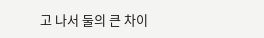고 나서 둘의 큰 차이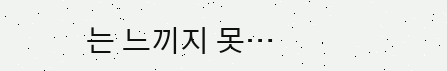는 느끼지 못…